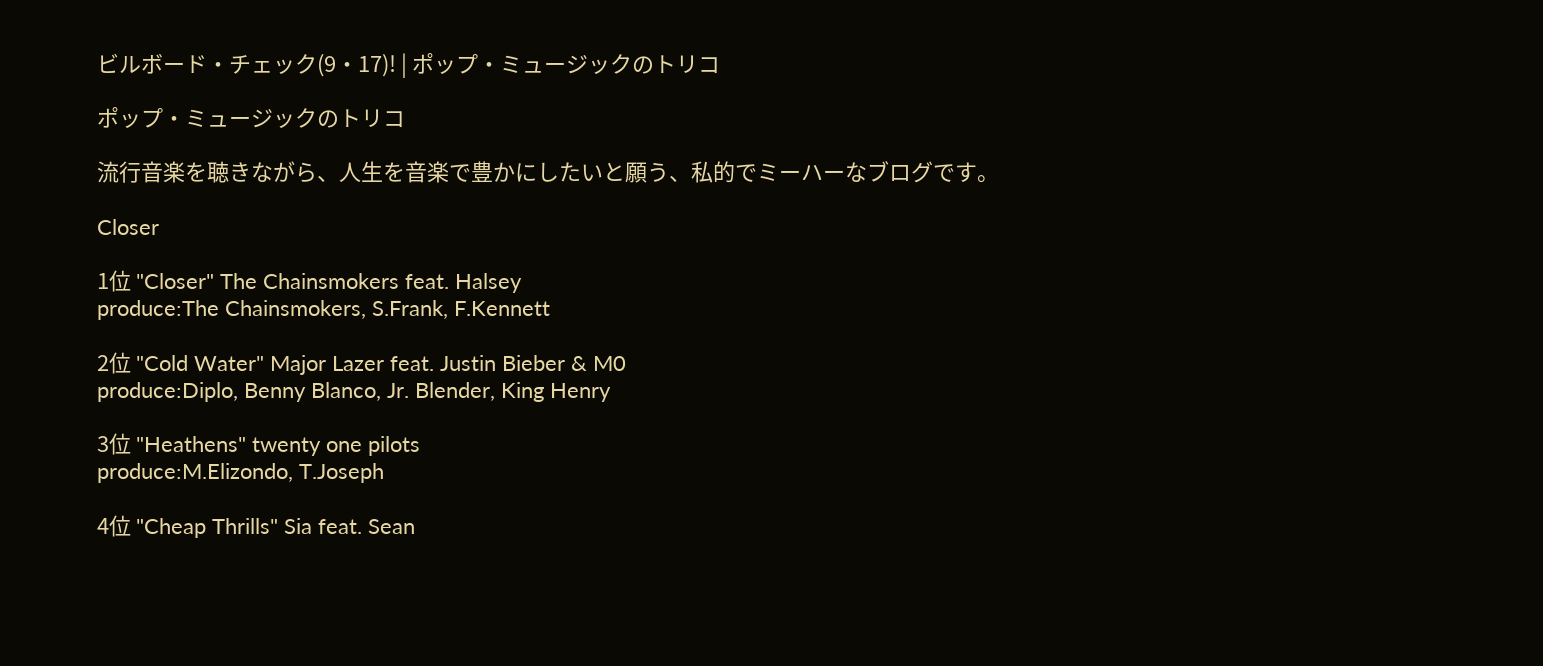ビルボード・チェック(9・17)! | ポップ・ミュージックのトリコ

ポップ・ミュージックのトリコ

流行音楽を聴きながら、人生を音楽で豊かにしたいと願う、私的でミーハーなブログです。

Closer

1位 "Closer" The Chainsmokers feat. Halsey
produce:The Chainsmokers, S.Frank, F.Kennett

2位 "Cold Water" Major Lazer feat. Justin Bieber & M0
produce:Diplo, Benny Blanco, Jr. Blender, King Henry

3位 "Heathens" twenty one pilots
produce:M.Elizondo, T.Joseph

4位 "Cheap Thrills" Sia feat. Sean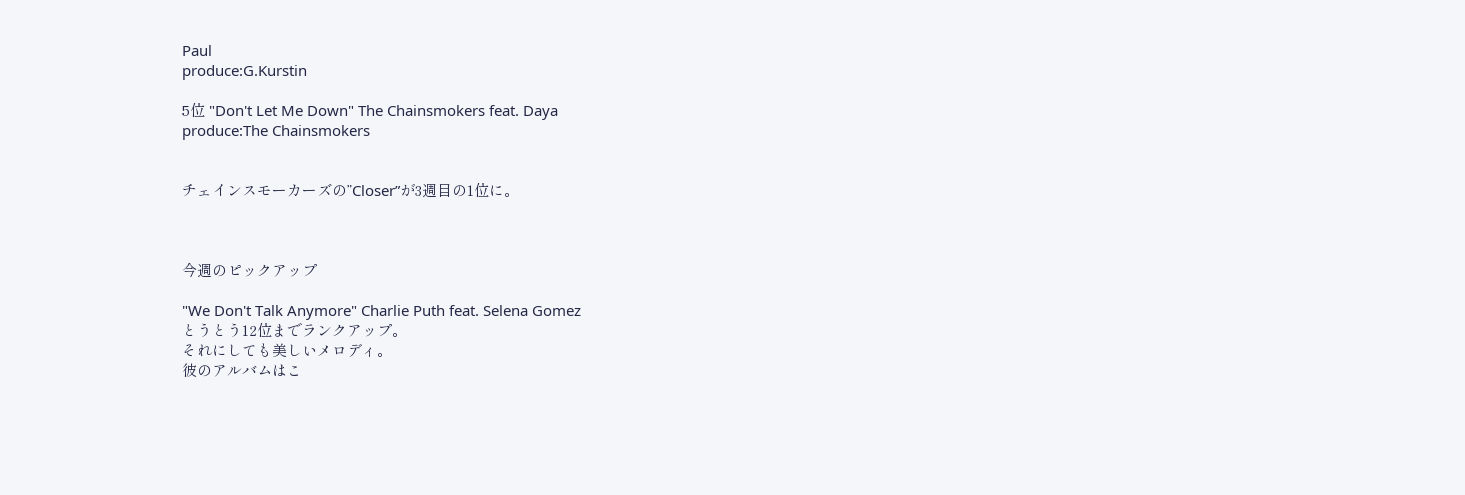Paul
produce:G.Kurstin

5位 "Don't Let Me Down" The Chainsmokers feat. Daya
produce:The Chainsmokers


チェインスモーカーズの”Closer”が3週目の1位に。



今週のピックアップ

"We Don't Talk Anymore" Charlie Puth feat. Selena Gomez
とうとう12位までランクアップ。
それにしても美しいメロディ。
彼のアルバムはこ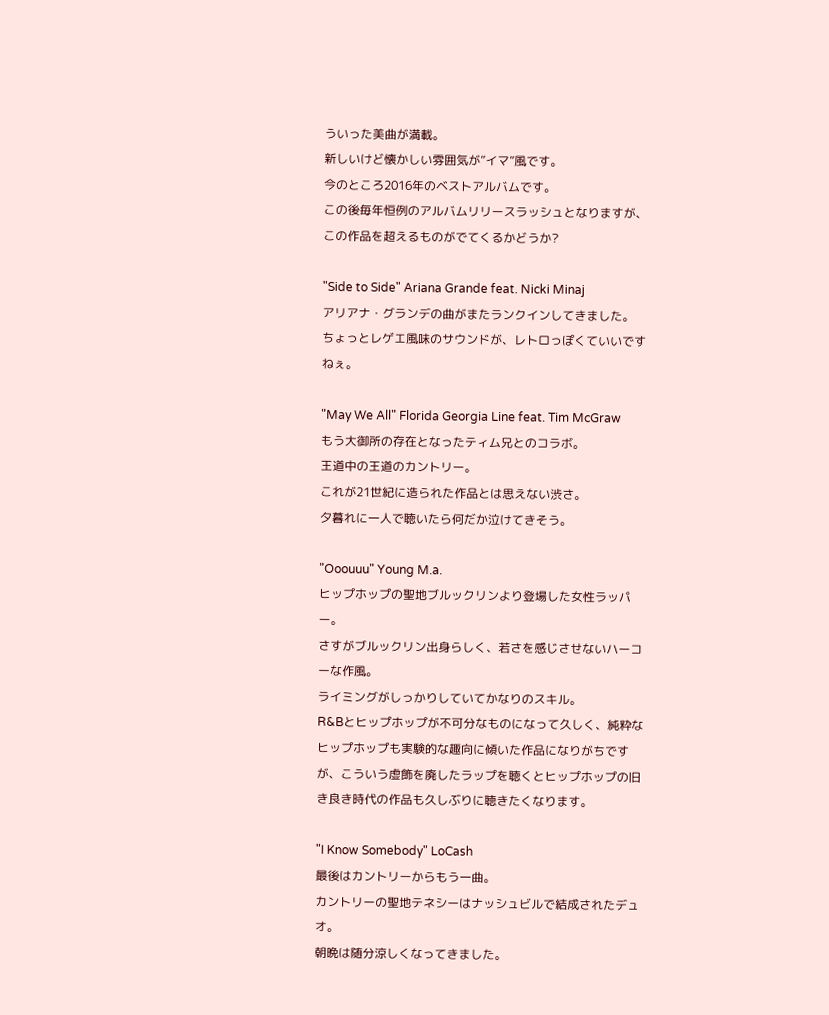ういった美曲が満載。
新しいけど懐かしい雰囲気が”イマ”風です。
今のところ2016年のベストアルバムです。
この後毎年恒例のアルバムリリースラッシュとなりますが、この作品を超えるものがでてくるかどうか?

"Side to Side" Ariana Grande feat. Nicki Minaj
アリアナ・グランデの曲がまたランクインしてきました。
ちょっとレゲエ風味のサウンドが、レトロっぽくていいですねぇ。

"May We All" Florida Georgia Line feat. Tim McGraw
もう大御所の存在となったティム兄とのコラボ。
王道中の王道のカントリー。
これが21世紀に造られた作品とは思えない渋さ。
夕暮れに一人で聴いたら何だか泣けてきそう。

"Ooouuu" Young M.a.
ヒップホップの聖地ブルックリンより登場した女性ラッパー。
さすがブルックリン出身らしく、若さを感じさせないハーコーな作風。
ライミングがしっかりしていてかなりのスキル。
R&Bとヒップホップが不可分なものになって久しく、純粋なヒップホップも実験的な趣向に傾いた作品になりがちですが、こういう虚飾を廃したラップを聴くとヒップホップの旧き良き時代の作品も久しぶりに聴きたくなります。

"I Know Somebody" LoCash
最後はカントリーからもう一曲。
カントリーの聖地テネシーはナッシュビルで結成されたデュオ。
朝晩は随分涼しくなってきました。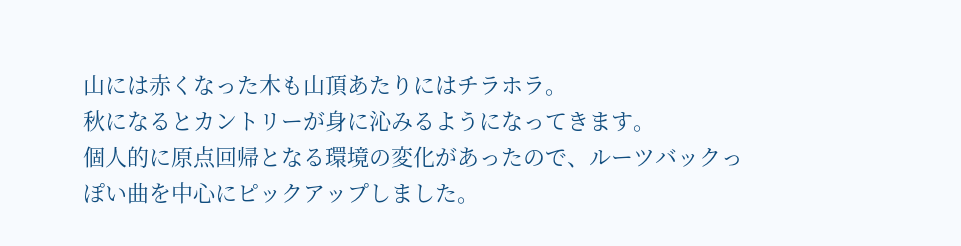山には赤くなった木も山頂あたりにはチラホラ。
秋になるとカントリーが身に沁みるようになってきます。
個人的に原点回帰となる環境の変化があったので、ルーツバックっぽい曲を中心にピックアップしました。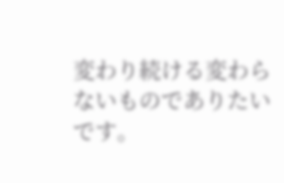変わり続ける変わらないものでありたいです。